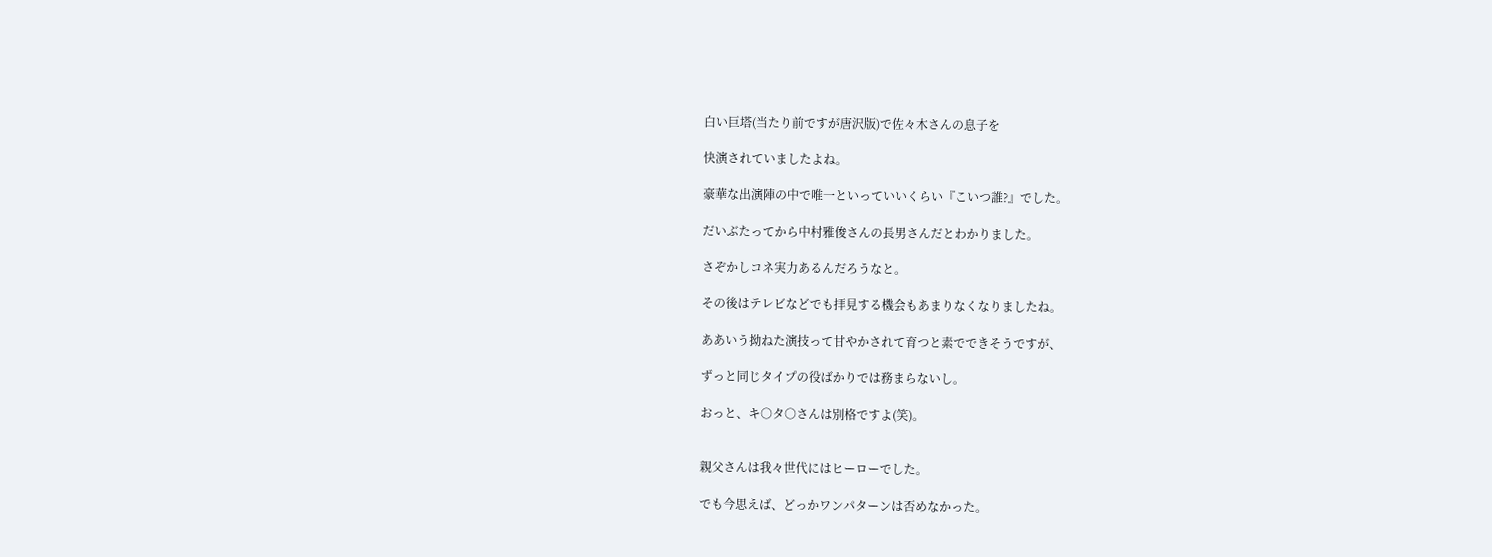白い巨塔(当たり前ですが唐沢版)で佐々木さんの息子を

快演されていましたよね。

豪華な出演陣の中で唯一といっていいくらい『こいつ誰?』でした。

だいぶたってから中村雅俊さんの長男さんだとわかりました。

さぞかしコネ実力あるんだろうなと。

その後はテレビなどでも拝見する機会もあまりなくなりましたね。

ああいう拗ねた演技って甘やかされて育つと素でできそうですが、

ずっと同じタイプの役ばかりでは務まらないし。

おっと、キ○タ○さんは別格ですよ(笑)。


親父さんは我々世代にはヒーローでした。

でも今思えば、どっかワンパターンは否めなかった。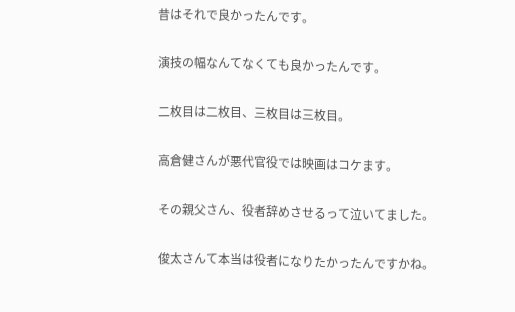昔はそれで良かったんです。

演技の幅なんてなくても良かったんです。

二枚目は二枚目、三枚目は三枚目。

高倉健さんが悪代官役では映画はコケます。

その親父さん、役者辞めさせるって泣いてました。

俊太さんて本当は役者になりたかったんですかね。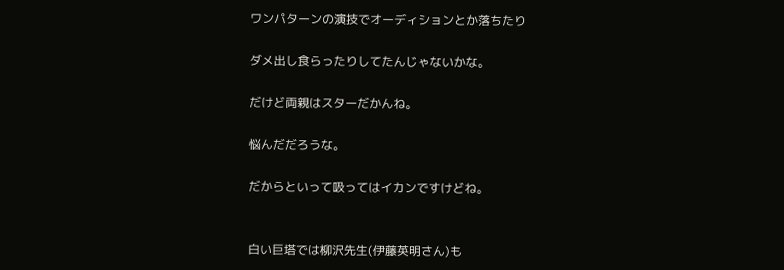ワンパターンの演技でオーディションとか落ちたり

ダメ出し食らったりしてたんじゃないかな。

だけど両親はスターだかんね。

悩んだだろうな。

だからといって吸ってはイカンですけどね。


白い巨塔では柳沢先生(伊藤英明さん)も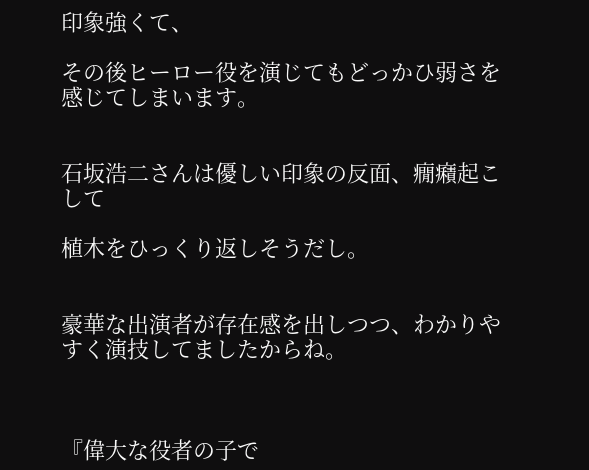印象強くて、

その後ヒーロー役を演じてもどっかひ弱さを感じてしまいます。


石坂浩二さんは優しい印象の反面、癇癪起こして

植木をひっくり返しそうだし。


豪華な出演者が存在感を出しつつ、わかりやすく演技してましたからね。



『偉大な役者の子で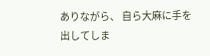ありながら、 自ら大麻に手を出してしま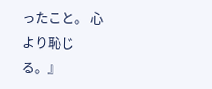ったこと。 心より恥じる。』